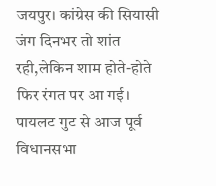जयपुर। कांग्रेस की सियासी जंग दिनभर तो शांत रही,लेकिन शाम होते-होते फिर रंगत पर आ गई। पायलट गुट से आज पूर्व विधानसभा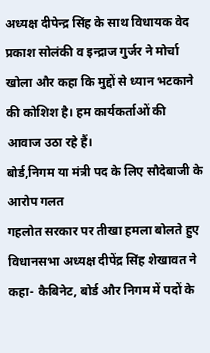अध्यक्ष दीपेन्द्र सिंह के साथ विधायक वेद प्रकाश सोलंकी व इन्द्राज गुर्जर ने मोर्चा खोला और कहा कि मुद्दों से ध्यान भटकाने की कोशिश है। हम कार्यकर्ताओं की आवाज उठा रहे हैं।
बोर्ड,निगम या मंत्री पद के लिए सौदेबाजी के आरोप गलत
गहलोत सरकार पर तीखा हमला बोलते हुए विधानसभा अध्यक्ष दीपेंद्र सिंह शेखावत ने कहा- कैबिनेट, बोर्ड और निगम में पदों के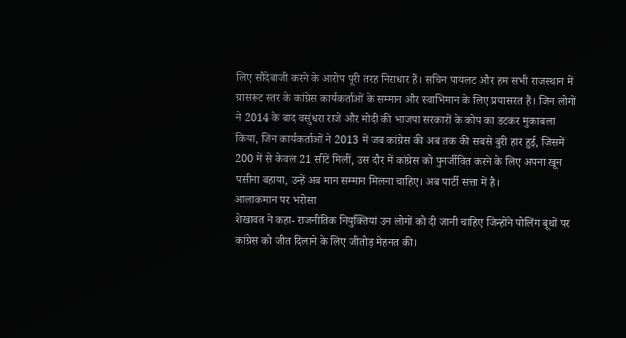लिए सौदेबाजी करने के आरोप पूरी तरह निराधार हैं। सचिन पायलट और हम सभी राजस्थान में ग्रासरूट स्तर के कांग्रेस कार्यकर्ताओं के सम्मान और स्वाभिमान के लिए प्रयासरत हैं। जिन लोगों ने 2014 के बाद वसुंधरा राजे और मोदी की भाजपा सरकारों के कोप का डटकर मुकाबला किया, जिन कार्यकर्ताओं ने 2013 में जब कांग्रेस की अब तक की सबसे बुरी हार हुई, जिसमें 200 में से केवल 21 सीटें मिलीं, उस दौर में कांग्रेस को पुनर्जीवित करने के लिए अपना खून पसीना बहाया, उन्हें अब मान सम्मान मिलना चाहिए। अब पार्टी सत्ता में है।
आलाकमान पर भरोसा
शेखावत ने कहा- राजनीतिक नियुक्तियां उन लोगों को दी जानी चाहिए जिन्होंने पोलिंग बूथों पर कांग्रेस को जीत दिलाने के लिए जीतोड़ मेहनत की।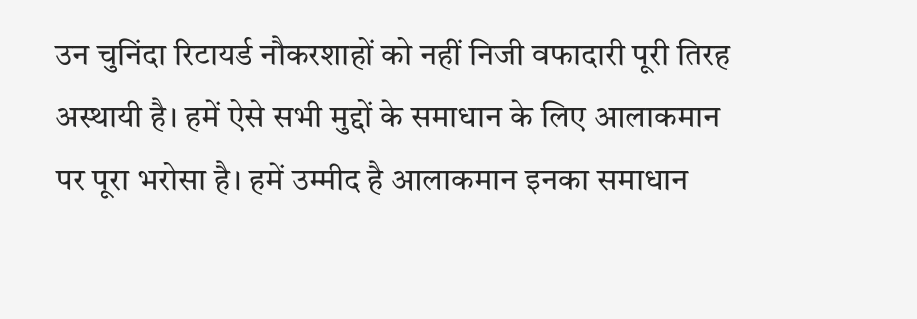उन चुनिंदा रिटायर्ड नौकरशाहों को नहीं निजी वफादारी पूरी तिरह अस्थायी है। हमें ऐसे सभी मुद्दों के समाधान के लिए आलाकमान पर पूरा भरोसा है। हमें उम्मीद है आलाकमान इनका समाधान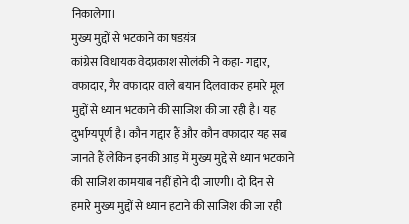निकालेगा।
मुख्य मुद्दों से भटकाने का षडय़ंत्र
कांग्रेस विधायक वेदप्रकाश सोलंकी ने कहा- गद्दार, वफादार, गैर वफादार वाले बयान दिलवाकर हमारे मूल मुद्दों से ध्यान भटकाने की साजिश की जा रही है। यह दुर्भाग्यपूर्ण है। कौन गद्दार हैं और कौन वफादार यह सब जानते हैं लेकिन इनकी आड़ में मुख्य मुद्दे से ध्यान भटकाने की साजिश कामयाब नहीं होने दी जाएगी। दो दिन से हमारे मुख्य मुद्दों से ध्यान हटाने की साजिश की जा रही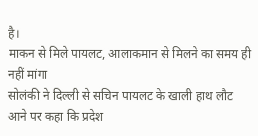है।
माकन से मिले पायलट, आलाकमान से मिलने का समय ही नहीं मांगा
सोलंकी ने दिल्ली से सचिन पायलट के खाली हाथ लौट आने पर कहा कि प्रदेश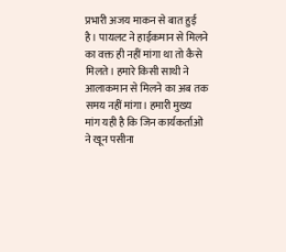प्रभारी अजय माकन से बात हुई है। पायलट ने हाईकमान से मिलने का वक्त ही नहीं मांगा था तो कैसे मिलते। हमारे किसी साथी ने आलाकमान से मिलने का अब तक समय नहीं मांगा। हमारी मुख्य मांग यही है कि जिन कार्यकर्ताओं ने खून पसीना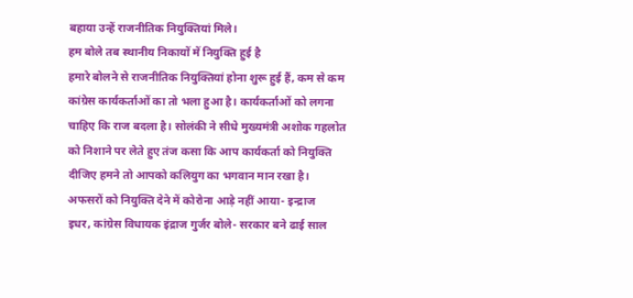बहाया उन्हें राजनीतिक नियुक्तियां मिले।
हम बोले तब स्थानीय निकायों में नियुक्ति हुई है
हमारे बोलने से राजनीतिक नियुक्तियां होना शुरू हुई हैं, कम से कम कांग्रेस कार्यकर्ताओं का तो भला हुआ है। कार्यकर्ताओं को लगना चाहिए कि राज बदला है। सोलंकी ने सीधे मुख्यमंत्री अशोक गहलोत को निशाने पर लेते हुए तंज कसा कि आप कार्यकर्ता को नियुक्ति दीजिए हमने तो आपको कलियुग का भगवान मान रखा है।
अफसरों को नियुक्ति देने में कोरोना आड़े नहीं आया- इन्द्राज
इधर, कांग्रेस विधायक इंद्राज गुर्जर बोले- सरकार बने ढाई साल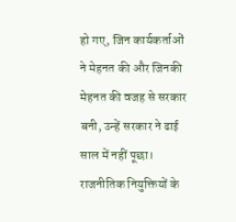हो गए, जिन कार्यकर्ताओं ने मेहनत की और जिनकी मेहनत की वजह से सरकार बनी, उन्हें सरकार ने ढाई साल में नहीं पूछा। राजनीतिक नियुक्तियों के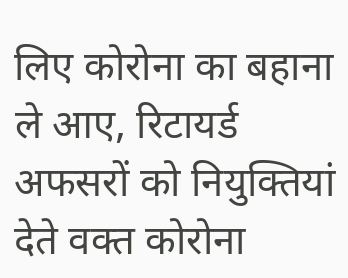लिए कोरोना का बहाना ले आए, रिटायर्ड अफसरों को नियुक्तियां देते वक्त कोरोना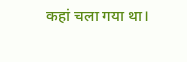कहां चला गया था।